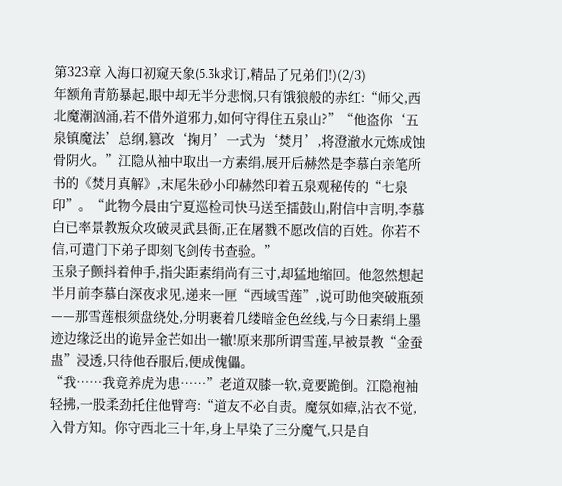第323章 入海口初窥天象(5.3k求订,精品了兄弟们!)(2/3)
年额角青筋暴起,眼中却无半分悲悯,只有饿狼般的赤红:“师父,西北魔潮汹涌,若不借外道邪力,如何守得住五泉山?”“他盗你‘五泉镇魔法’总纲,篡改‘掬月’一式为‘焚月’,将澄澈水元炼成蚀骨阴火。”江隐从袖中取出一方素绢,展开后赫然是李慕白亲笔所书的《焚月真解》,末尾朱砂小印赫然印着五泉观秘传的“七泉印”。“此物今晨由宁夏巡检司快马送至擂鼓山,附信中言明,李慕白已率景教叛众攻破灵武县衙,正在屠戮不愿改信的百姓。你若不信,可遣门下弟子即刻飞剑传书查验。”
玉泉子颤抖着伸手,指尖距素绢尚有三寸,却猛地缩回。他忽然想起半月前李慕白深夜求见,递来一匣“西域雪莲”,说可助他突破瓶颈——那雪莲根须盘绕处,分明裹着几缕暗金色丝线,与今日素绢上墨迹边缘泛出的诡异金芒如出一辙!原来那所谓雪莲,早被景教“金蚕蛊”浸透,只待他吞服后,便成傀儡。
“我……我竟养虎为患……”老道双膝一软,竟要跪倒。江隐袍袖轻拂,一股柔劲托住他臂弯:“道友不必自责。魔氛如瘴,沾衣不觉,入骨方知。你守西北三十年,身上早染了三分魔气,只是自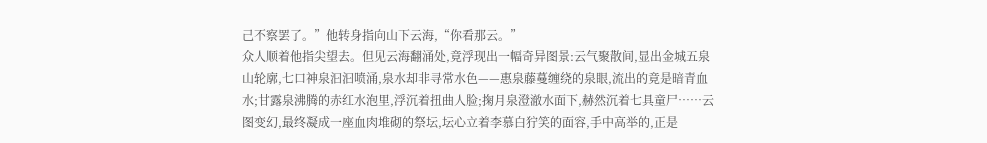己不察罢了。”他转身指向山下云海,“你看那云。”
众人顺着他指尖望去。但见云海翻涌处,竟浮现出一幅奇异图景:云气聚散间,显出金城五泉山轮廓,七口神泉汩汩喷涌,泉水却非寻常水色——惠泉藤蔓缠绕的泉眼,流出的竟是暗青血水;甘露泉沸腾的赤红水泡里,浮沉着扭曲人脸;掬月泉澄澈水面下,赫然沉着七具童尸……云图变幻,最终凝成一座血肉堆砌的祭坛,坛心立着李慕白狞笑的面容,手中高举的,正是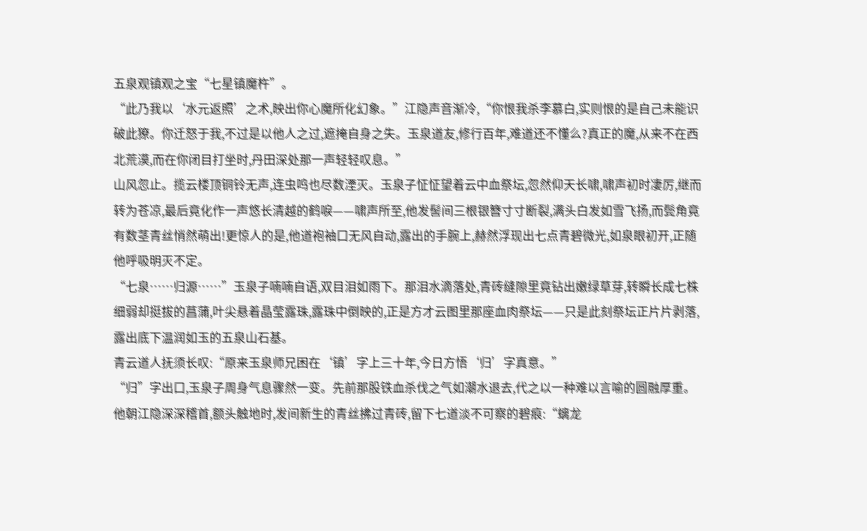五泉观镇观之宝“七星镇魔杵”。
“此乃我以‘水元返照’之术,映出你心魔所化幻象。”江隐声音渐冷,“你恨我杀李慕白,实则恨的是自己未能识破此獠。你迁怒于我,不过是以他人之过,遮掩自身之失。玉泉道友,修行百年,难道还不懂么?真正的魔,从来不在西北荒漠,而在你闭目打坐时,丹田深处那一声轻轻叹息。”
山风忽止。揽云楼顶铜铃无声,连虫鸣也尽数湮灭。玉泉子怔怔望着云中血祭坛,忽然仰天长啸,啸声初时凄厉,继而转为苍凉,最后竟化作一声悠长清越的鹤唳——啸声所至,他发髻间三根银簪寸寸断裂,满头白发如雪飞扬,而鬓角竟有数茎青丝悄然萌出!更惊人的是,他道袍袖口无风自动,露出的手腕上,赫然浮现出七点青碧微光,如泉眼初开,正随他呼吸明灭不定。
“七泉……归源……”玉泉子喃喃自语,双目泪如雨下。那泪水滴落处,青砖缝隙里竟钻出嫩绿草芽,转瞬长成七株细弱却挺拔的菖蒲,叶尖悬着晶莹露珠,露珠中倒映的,正是方才云图里那座血肉祭坛——只是此刻祭坛正片片剥落,露出底下温润如玉的五泉山石基。
青云道人抚须长叹:“原来玉泉师兄困在‘镇’字上三十年,今日方悟‘归’字真意。”
“归”字出口,玉泉子周身气息骤然一变。先前那股铁血杀伐之气如潮水退去,代之以一种难以言喻的圆融厚重。他朝江隐深深稽首,额头触地时,发间新生的青丝拂过青砖,留下七道淡不可察的碧痕:“螭龙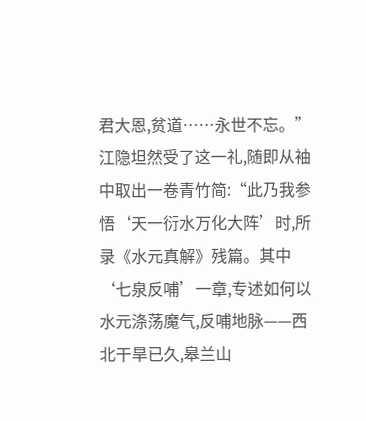君大恩,贫道……永世不忘。”
江隐坦然受了这一礼,随即从袖中取出一卷青竹简:“此乃我参悟‘天一衍水万化大阵’时,所录《水元真解》残篇。其中‘七泉反哺’一章,专述如何以水元涤荡魔气,反哺地脉——西北干旱已久,皋兰山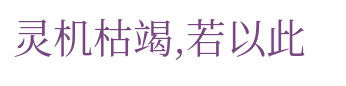灵机枯竭,若以此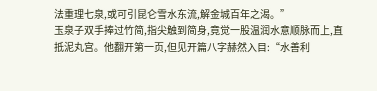法重理七泉,或可引昆仑雪水东流,解金城百年之渴。”
玉泉子双手捧过竹简,指尖触到简身,竟觉一股温润水意顺脉而上,直抵泥丸宫。他翻开第一页,但见开篇八字赫然入目:“水善利